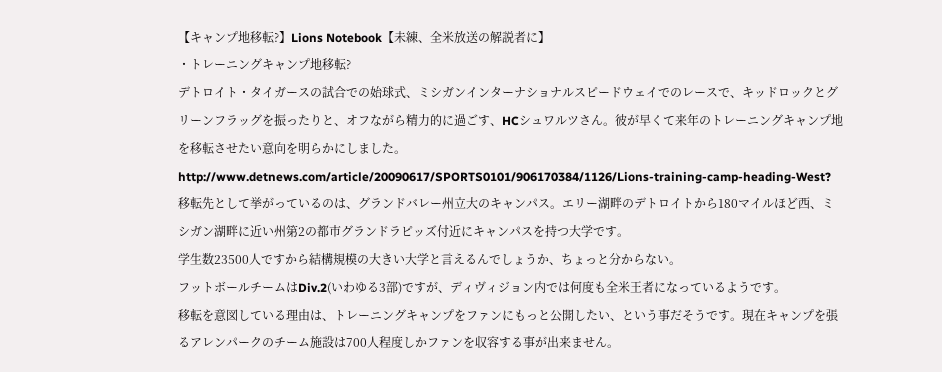【キャンプ地移転?】Lions Notebook【未練、全米放送の解説者に】
・トレーニングキャンプ地移転?
デトロイト・タイガースの試合での始球式、ミシガンインターナショナルスピードウェイでのレースで、キッドロックとグリーンフラッグを振ったりと、オフながら精力的に過ごす、HCシュワルツさん。彼が早くて来年のトレーニングキャンプ地を移転させたい意向を明らかにしました。
http://www.detnews.com/article/20090617/SPORTS0101/906170384/1126/Lions-training-camp-heading-West?
移転先として挙がっているのは、グランドバレー州立大のキャンパス。エリー湖畔のデトロイトから180マイルほど西、ミシガン湖畔に近い州第2の都市グランドラピッズ付近にキャンパスを持つ大学です。
学生数23500人ですから結構規模の大きい大学と言えるんでしょうか、ちょっと分からない。
フットボールチームはDiv.2(いわゆる3部)ですが、ディヴィジョン内では何度も全米王者になっているようです。
移転を意図している理由は、トレーニングキャンプをファンにもっと公開したい、という事だそうです。現在キャンプを張るアレンパークのチーム施設は700人程度しかファンを収容する事が出来ません。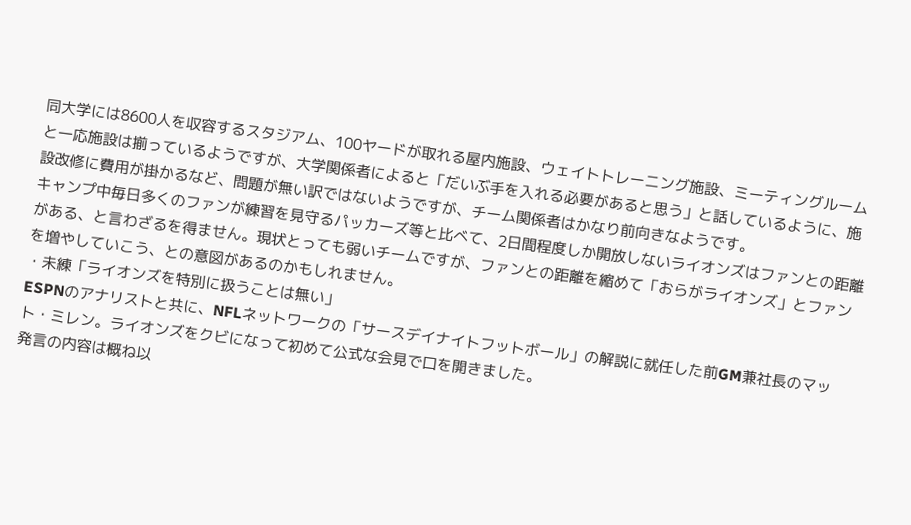同大学には8600人を収容するスタジアム、100ヤードが取れる屋内施設、ウェイトトレーニング施設、ミーティングルームと一応施設は揃っているようですが、大学関係者によると「だいぶ手を入れる必要があると思う」と話しているように、施設改修に費用が掛かるなど、問題が無い訳ではないようですが、チーム関係者はかなり前向きなようです。
キャンプ中毎日多くのファンが練習を見守るパッカーズ等と比べて、2日間程度しか開放しないライオンズはファンとの距離がある、と言わざるを得ません。現状とっても弱いチームですが、ファンとの距離を縮めて「おらがライオンズ」とファンを増やしていこう、との意図があるのかもしれません。
・未練「ライオンズを特別に扱うことは無い」
ESPNのアナリストと共に、NFLネットワークの「サースデイナイトフットボール」の解説に就任した前GM兼社長のマット・ミレン。ライオンズをクビになって初めて公式な会見で口を開きました。
発言の内容は概ね以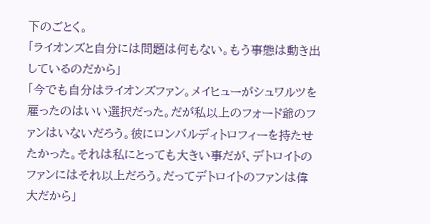下のごとく。
「ライオンズと自分には問題は何もない。もう事態は動き出しているのだから」
「今でも自分はライオンズファン。メイヒューがシュワルツを雇ったのはいい選択だった。だが私以上のフォード爺のファンはいないだろう。彼にロンバルディトロフィーを持たせたかった。それは私にとっても大きい事だが、デトロイトのファンにはそれ以上だろう。だってデトロイトのファンは偉大だから」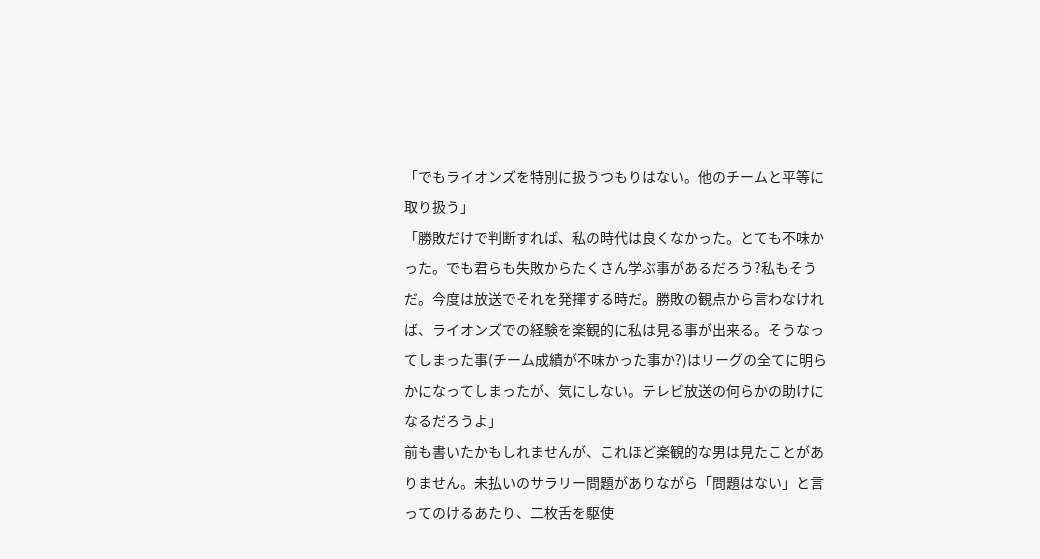「でもライオンズを特別に扱うつもりはない。他のチームと平等に取り扱う」
「勝敗だけで判断すれば、私の時代は良くなかった。とても不味かった。でも君らも失敗からたくさん学ぶ事があるだろう?私もそうだ。今度は放送でそれを発揮する時だ。勝敗の観点から言わなければ、ライオンズでの経験を楽観的に私は見る事が出来る。そうなってしまった事(チーム成績が不味かった事か?)はリーグの全てに明らかになってしまったが、気にしない。テレビ放送の何らかの助けになるだろうよ」
前も書いたかもしれませんが、これほど楽観的な男は見たことがありません。未払いのサラリー問題がありながら「問題はない」と言ってのけるあたり、二枚舌を駆使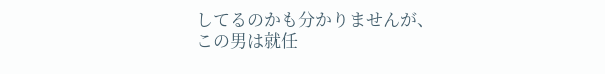してるのかも分かりませんが、この男は就任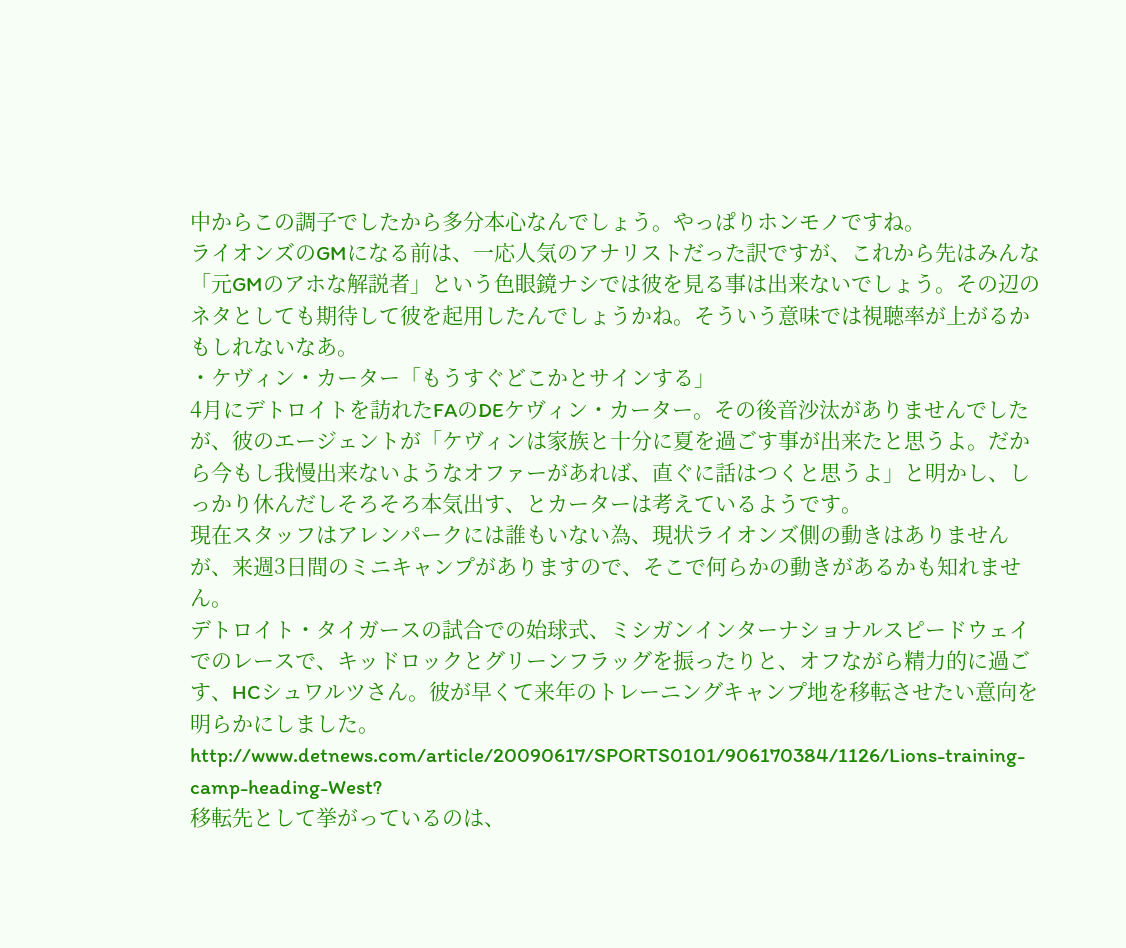中からこの調子でしたから多分本心なんでしょう。やっぱりホンモノですね。
ライオンズのGMになる前は、一応人気のアナリストだった訳ですが、これから先はみんな「元GMのアホな解説者」という色眼鏡ナシでは彼を見る事は出来ないでしょう。その辺のネタとしても期待して彼を起用したんでしょうかね。そういう意味では視聴率が上がるかもしれないなあ。
・ケヴィン・カーター「もうすぐどこかとサインする」
4月にデトロイトを訪れたFAのDEケヴィン・カーター。その後音沙汰がありませんでしたが、彼のエージェントが「ケヴィンは家族と十分に夏を過ごす事が出来たと思うよ。だから今もし我慢出来ないようなオファーがあれば、直ぐに話はつくと思うよ」と明かし、しっかり休んだしそろそろ本気出す、とカーターは考えているようです。
現在スタッフはアレンパークには誰もいない為、現状ライオンズ側の動きはありませんが、来週3日間のミニキャンプがありますので、そこで何らかの動きがあるかも知れません。
デトロイト・タイガースの試合での始球式、ミシガンインターナショナルスピードウェイでのレースで、キッドロックとグリーンフラッグを振ったりと、オフながら精力的に過ごす、HCシュワルツさん。彼が早くて来年のトレーニングキャンプ地を移転させたい意向を明らかにしました。
http://www.detnews.com/article/20090617/SPORTS0101/906170384/1126/Lions-training-camp-heading-West?
移転先として挙がっているのは、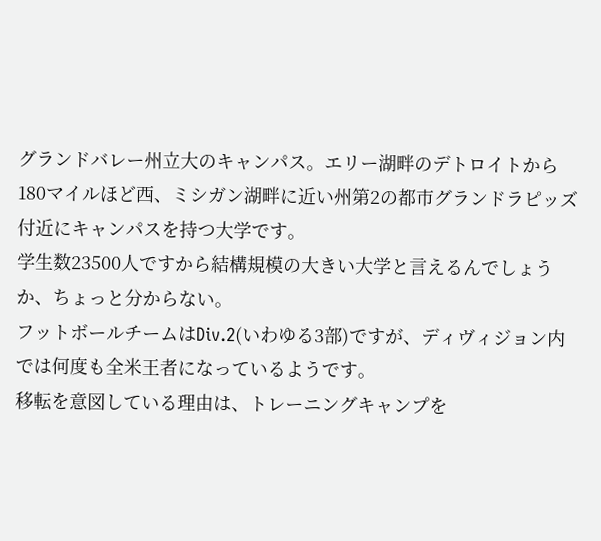グランドバレー州立大のキャンパス。エリー湖畔のデトロイトから180マイルほど西、ミシガン湖畔に近い州第2の都市グランドラピッズ付近にキャンパスを持つ大学です。
学生数23500人ですから結構規模の大きい大学と言えるんでしょうか、ちょっと分からない。
フットボールチームはDiv.2(いわゆる3部)ですが、ディヴィジョン内では何度も全米王者になっているようです。
移転を意図している理由は、トレーニングキャンプを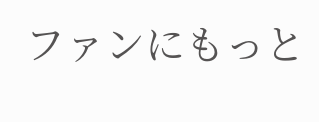ファンにもっと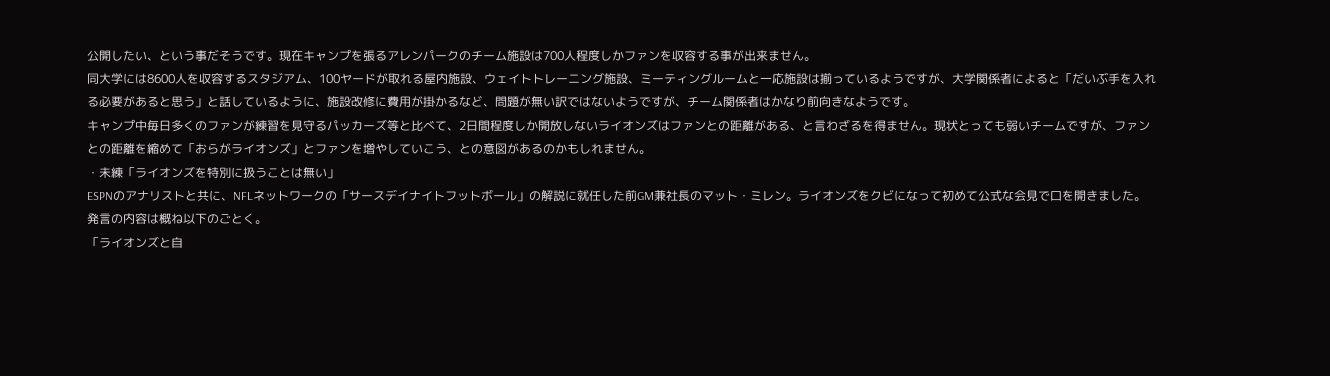公開したい、という事だそうです。現在キャンプを張るアレンパークのチーム施設は700人程度しかファンを収容する事が出来ません。
同大学には8600人を収容するスタジアム、100ヤードが取れる屋内施設、ウェイトトレーニング施設、ミーティングルームと一応施設は揃っているようですが、大学関係者によると「だいぶ手を入れる必要があると思う」と話しているように、施設改修に費用が掛かるなど、問題が無い訳ではないようですが、チーム関係者はかなり前向きなようです。
キャンプ中毎日多くのファンが練習を見守るパッカーズ等と比べて、2日間程度しか開放しないライオンズはファンとの距離がある、と言わざるを得ません。現状とっても弱いチームですが、ファンとの距離を縮めて「おらがライオンズ」とファンを増やしていこう、との意図があるのかもしれません。
・未練「ライオンズを特別に扱うことは無い」
ESPNのアナリストと共に、NFLネットワークの「サースデイナイトフットボール」の解説に就任した前GM兼社長のマット・ミレン。ライオンズをクビになって初めて公式な会見で口を開きました。
発言の内容は概ね以下のごとく。
「ライオンズと自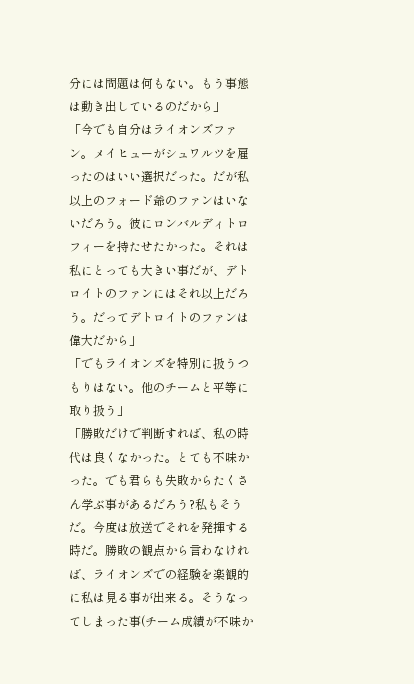分には問題は何もない。もう事態は動き出しているのだから」
「今でも自分はライオンズファン。メイヒューがシュワルツを雇ったのはいい選択だった。だが私以上のフォード爺のファンはいないだろう。彼にロンバルディトロフィーを持たせたかった。それは私にとっても大きい事だが、デトロイトのファンにはそれ以上だろう。だってデトロイトのファンは偉大だから」
「でもライオンズを特別に扱うつもりはない。他のチームと平等に取り扱う」
「勝敗だけで判断すれば、私の時代は良くなかった。とても不味かった。でも君らも失敗からたくさん学ぶ事があるだろう?私もそうだ。今度は放送でそれを発揮する時だ。勝敗の観点から言わなければ、ライオンズでの経験を楽観的に私は見る事が出来る。そうなってしまった事(チーム成績が不味か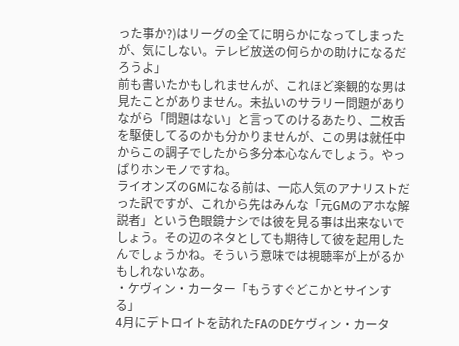った事か?)はリーグの全てに明らかになってしまったが、気にしない。テレビ放送の何らかの助けになるだろうよ」
前も書いたかもしれませんが、これほど楽観的な男は見たことがありません。未払いのサラリー問題がありながら「問題はない」と言ってのけるあたり、二枚舌を駆使してるのかも分かりませんが、この男は就任中からこの調子でしたから多分本心なんでしょう。やっぱりホンモノですね。
ライオンズのGMになる前は、一応人気のアナリストだった訳ですが、これから先はみんな「元GMのアホな解説者」という色眼鏡ナシでは彼を見る事は出来ないでしょう。その辺のネタとしても期待して彼を起用したんでしょうかね。そういう意味では視聴率が上がるかもしれないなあ。
・ケヴィン・カーター「もうすぐどこかとサインする」
4月にデトロイトを訪れたFAのDEケヴィン・カータ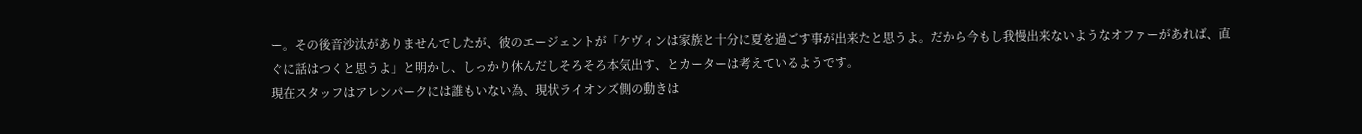ー。その後音沙汰がありませんでしたが、彼のエージェントが「ケヴィンは家族と十分に夏を過ごす事が出来たと思うよ。だから今もし我慢出来ないようなオファーがあれば、直ぐに話はつくと思うよ」と明かし、しっかり休んだしそろそろ本気出す、とカーターは考えているようです。
現在スタッフはアレンパークには誰もいない為、現状ライオンズ側の動きは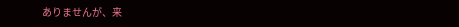ありませんが、来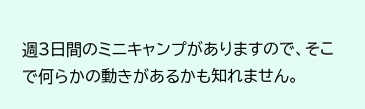週3日間のミニキャンプがありますので、そこで何らかの動きがあるかも知れません。